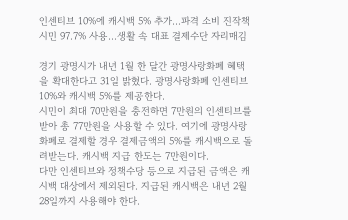인센티브 10%에 캐시백 5% 추가…파격 소비 진작책
시민 97.7% 사용…생활 속 대표 결제수단 자리매김

경기 광명시가 내년 1월 한 달간 광명사랑화폐 혜택을 확대한다고 31일 밝혔다. 광명사랑화폐 인센티브 10%와 캐시백 5%를 제공한다.
시민이 최대 70만원을 충전하면 7만원의 인센티브를 받아 총 77만원을 사용할 수 있다. 여기에 광명사랑화폐로 결제할 경우 결제금액의 5%를 캐시백으로 돌려받는다. 캐시백 지급 한도는 7만원이다.
다만 인센티브와 정책수당 등으로 지급된 금액은 캐시백 대상에서 제외된다. 지급된 캐시백은 내년 2월28일까지 사용해야 한다.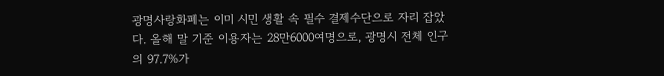광명사랑화폐는 이미 시민 생활 속 필수 결제수단으로 자리 잡았다. 올해 말 기준 이용자는 28만6000여명으로, 광명시 전체 인구의 97.7%가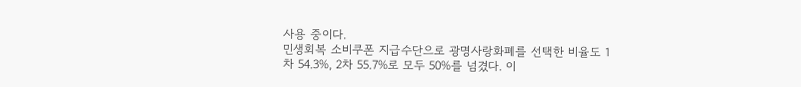사용 중이다.
민생회복 소비쿠폰 지급수단으로 광명사랑화폐를 선택한 비율도 1차 54.3%, 2차 55.7%로 모두 50%를 넘겼다. 이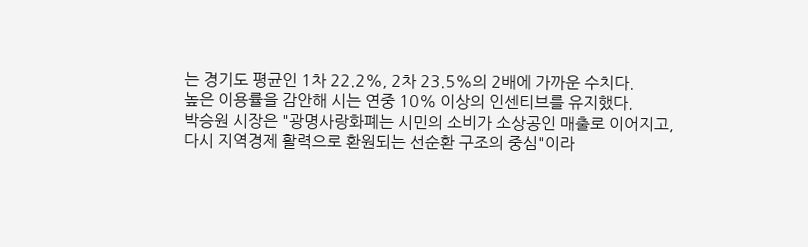는 경기도 평균인 1차 22.2%, 2차 23.5%의 2배에 가까운 수치다.
높은 이용률을 감안해 시는 연중 10% 이상의 인센티브를 유지했다.
박승원 시장은 "광명사랑화폐는 시민의 소비가 소상공인 매출로 이어지고, 다시 지역경제 활력으로 환원되는 선순환 구조의 중심"이라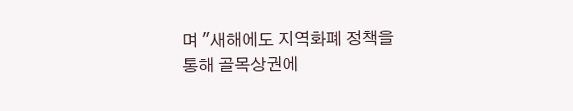며 "새해에도 지역화폐 정책을 통해 골목상권에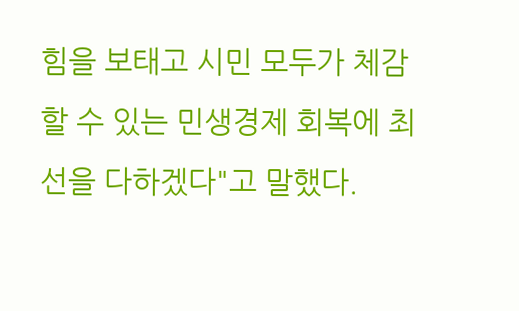힘을 보태고 시민 모두가 체감할 수 있는 민생경제 회복에 최선을 다하겠다"고 말했다.